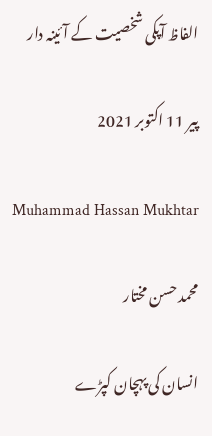الفاظ آپکی شخصیت کے آئینہ دار

پیر 11 اکتوبر 2021

Muhammad Hassan Mukhtar

محمد حسن مختار

انسان کی پہچان کپڑے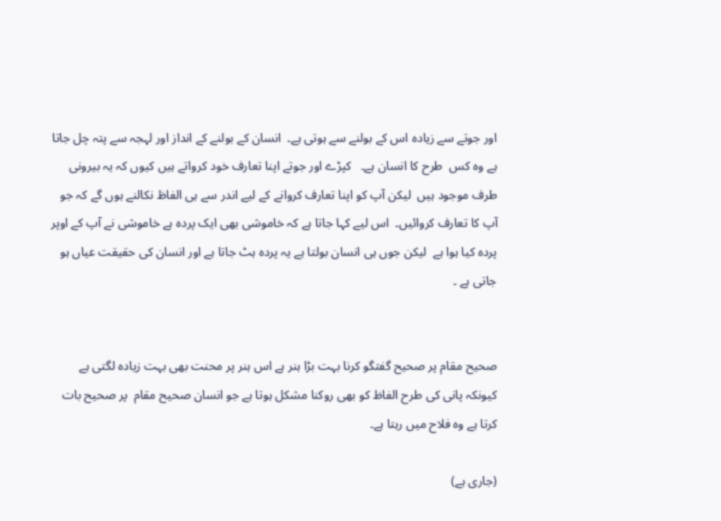اور جوتے سے زیادہ اس کے بولنے سے ہوتی ہے۔  انسان کے بولنے کے انداز اور لہجہ سے پتہ چل جاتا ہے وہ کس  طرح کا انسان ہے۔   کپڑے اور جوتے اپنا تعارف خود کرواتے ہیں کیوں کہ یہ بیرونی طرف موجود ہیں  لیکن آپ کو اپنا تعارف کروانے کے لیے اندر سے ہی الفاظ نکالنے ہوں گے کہ جو آپ کا تعارف کروائیں۔  اس لیے کہا جاتا ہے کہ خاموشی بھی ایک پردہ ہے خاموشی نے آپ کے اوپر پردہ کیا ہوا ہے  لیکن جوں ہی انسان بولتا ہے یہ پردہ ہٹ جاتا ہے اور انسان کی حقیقت عیاں ہو جاتی ہے ۔


صحیح مقام پر صحیح گفتگو کرنا بہت بڑا ہنر ہے اس ہنر پر محنت بھی بہت زیادہ لگتی ہے کیونکہ پانی کی طرح الفاظ کو بھی روکنا مشکل ہوتا ہے جو انسان صحیح مقام  پر صحیح بات کرتا ہے وہ فلاح میں رہتا ہے۔

(جاری ہے)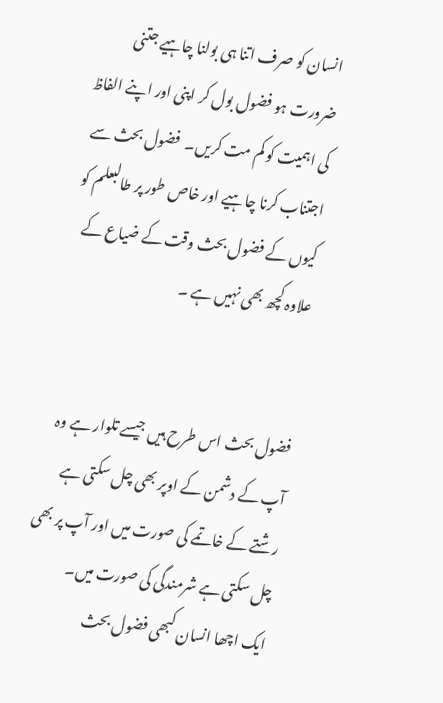انسان کو صرف اتنا ہی بولنا چاہیے جتنی ضرورت ہو فضول بول کر اپنی اور اپنے الفاظ کی اہمیت کو کم مت کریں۔  فضول بحث سے اجتناب کرنا چاہیے اور خاص طور پر طالبعلم کو  کیوں کے فضول بحث وقت کے ضیاع کے علاوہ کچھ بھی نہیں ہے ۔


فضول بحث اس طرح ہیں جیسے تلوار ہے وہ آپ کے دشمن کے اوپر بھی چل سکتی ہے  رشتے کے خاتمے کی صورت میں اور آپ پر بھی چل سکتی ہے شرمندگی کی صورت میں۔
ایک اچھا انسان کبھی فضول بحث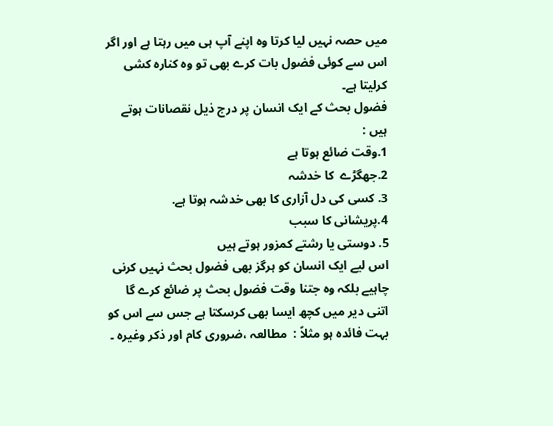میں حصہ نہیں لیا کرتا وہ اپنے آپ ہی میں رہتا ہے اور اگر اس سے کوئی فضول بات کرے بھی تو وہ کنارہ کشی کرلیتا ہے۔
فضول بحث کے ایک انسان پر درج ذیل نقصانات ہوتے ہیں :
1.وقت ضائع ہوتا ہے
2.جھگڑے  کا خدشہ
3. کسی کی دل آزاری کا بھی خدشہ ہوتا ہے.
4.پریشانی کا سبب
5. دوستی یا رشتے کمزور ہوتے ہیں
اس لیے ایک انسان کو ہرگز بھی فضول بحث نہیں کرنی چاہیے بلکہ وہ جتنا وقت فضول بحث پر ضائع کرے گا اتنی دیر میں کچھ ایسا بھی کرسکتا ہے جس سے اس کو بہت فائدہ ہو مثلاً :  مطالعہ ،ضروری کام اور ذکر وغیرہ ۔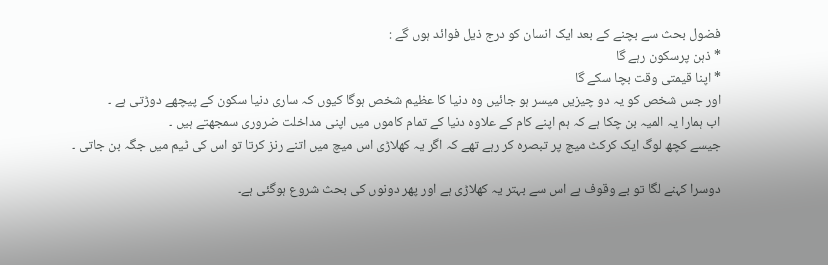فضول بحث سے بچنے کے بعد ایک انسان کو درج ذیل فوائد ہوں گے :
* ذہن پرسکون رہے گا
* اپنا قیمتی وقت بچا سکے گا
اور جس شخص کو یہ دو چیزیں میسر ہو جائیں وہ دنیا کا عظیم شخص ہوگا کیوں کہ ساری دنیا سکون کے پیچھے دوڑتی ہے ۔
اب ہمارا یہ المیہ بن چکا ہے کہ ہم اپنے کام کے علاوہ دنیا کے تمام کاموں میں اپنی مداخلت ضروری سمجھتے ہیں ۔
جیسے کچھ لوگ ایک کرکٹ میچ پر تبصرہ کر رہے تھے کہ اگر یہ کھلاڑی اس میچ میں اتنے رنز کرتا تو اس کی ٹیم میں جگہ بن جاتی ۔

دوسرا کہنے لگا تو بے وقوف ہے اس سے بہتر یہ کھلاڑی ہے اور پھر دونوں کی بحث شروع ہوگئی ہے۔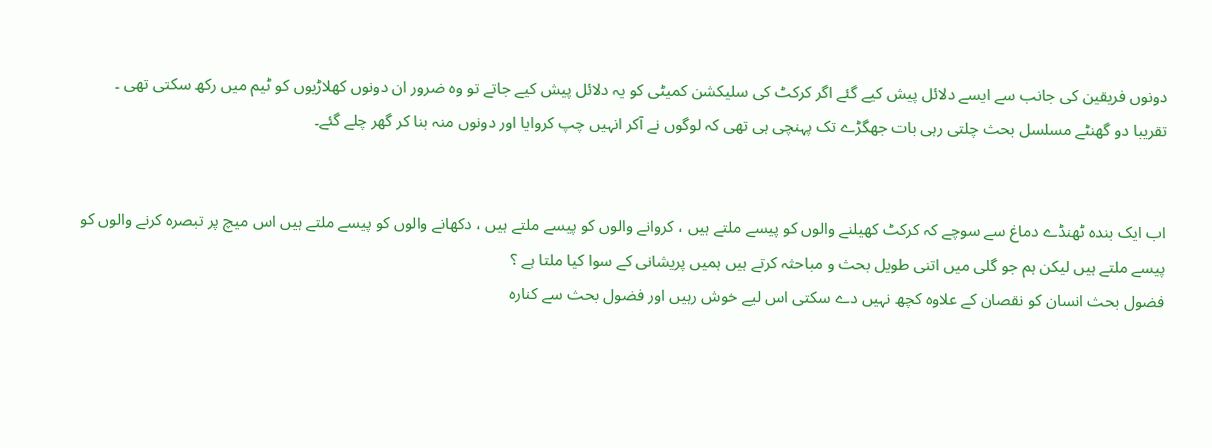دونوں فریقین کی جانب سے ایسے دلائل پیش کیے گئے اگر کرکٹ کی سلیکشن کمیٹی کو یہ دلائل پیش کیے جاتے تو وہ ضرور ان دونوں کھلاڑیوں کو ٹیم میں رکھ سکتی تھی ۔
تقریبا دو گھنٹے مسلسل بحث چلتی رہی بات جھگڑے تک پہنچی ہی تھی کہ لوگوں نے آکر انہیں چپ کروایا اور دونوں منہ بنا کر گھر چلے گئے۔


اب ایک بندہ ٹھنڈے دماغ سے سوچے کہ کرکٹ کھیلنے والوں کو پیسے ملتے ہیں ، کروانے والوں کو پیسے ملتے ہیں ، دکھانے والوں کو پیسے ملتے ہیں اس میچ پر تبصرہ کرنے والوں کو پیسے ملتے ہیں لیکن ہم جو گلی میں اتنی طویل بحث و مباحثہ کرتے ہیں ہمیں پریشانی کے سوا کیا ملتا ہے ؟
فضول بحث انسان کو نقصان کے علاوہ کچھ نہیں دے سکتی اس لیے خوش رہیں اور فضول بحث سے کنارہ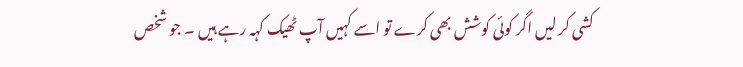کشی کر لیں اگر کوئی کوشش بھی کرے تو اسے کہیں آپ ٹھیک کہہ رہے ہیں ۔ جو شخص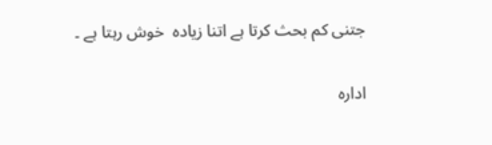جتنی کم بحث کرتا ہے اتنا زیادہ  خوش رہتا ہے ۔

ادارہ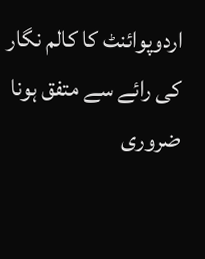اردوپوائنٹ کا کالم نگار کی رائے سے متفق ہونا ضروری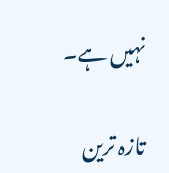نہیں ہے۔

تازہ ترین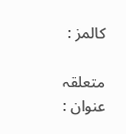کالمز :

متعلقہ عنوان :